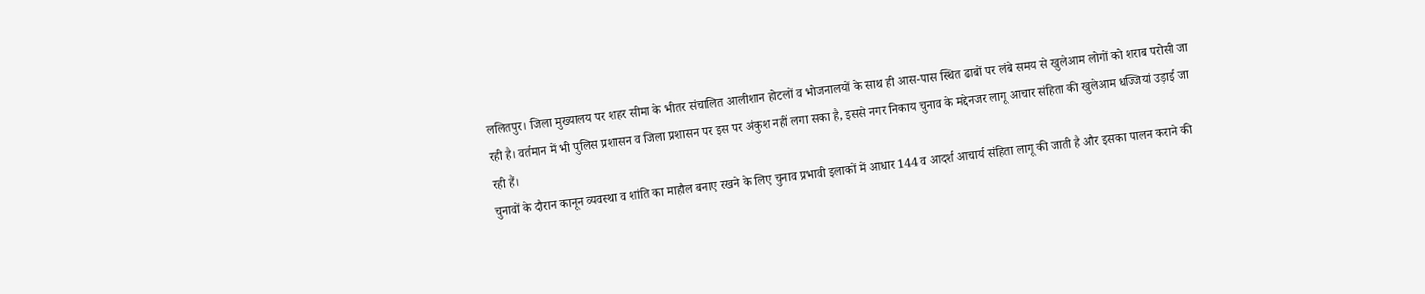ललितपुर। जिला मुख्यालय पर शहर सीमा के भीतर संचालित आलीशान होटलों व भोजनालयों के साथ ही आस-पास स्थित ढाबों पर लंबे समय से खुलेआम लोगों को शराब परोसी जा रही है। वर्तमान में भी पुलिस प्रशासन व जिला प्रशासन पर इस पर अंकुश नहीं लगा सका है, इससे नगर निकाय चुनाव के मद्देनजर लागू आचार संहिता की खुलेआम धज्जियां उड़ाई जा रही हैं।
चुनावों के दौरान कानून व्यवस्था व शांति का माहौल बनाए रखने के लिए चुनाव प्रभावी इलाकों में आधार 144 व आदर्श आचार्य संहिता लागू की जाती है और इसका पालन कराने की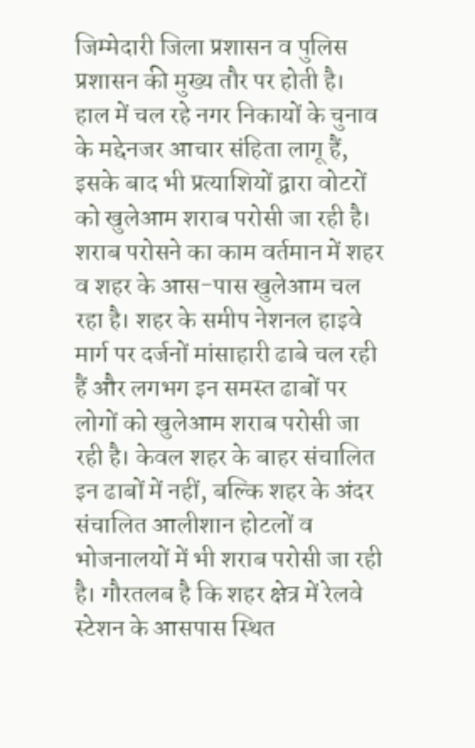जिम्मेदारी जिला प्रशासन व पुलिस प्रशासन की मुख्य तौर पर होती है। हाल में चल रहे नगर निकायों के चुनाव के मद्देनजर आचार संहिता लागू हैं, इसके बाद भी प्रत्याशियों द्वारा वोटरों को खुलेआम शराब परोसी जा रही है। शराब परोसने का काम वर्तमान में शहर व शहर के आस-पास खुलेआम चल रहा है। शहर के समीप नेशनल हाइवे मार्ग पर दर्जनों मांसाहारी ढाबे चल रही हैं और लगभग इन समस्त ढाबों पर लोगों को खुलेआम शराब परोसी जा रही है। केवल शहर के बाहर संचालित इन ढाबों में नहीं, बल्कि शहर के अंदर संचालित आलीशान होटलों व भोजनालयों में भी शराब परोसी जा रही है। गौरतलब है कि शहर क्षेत्र में रेलवे स्टेशन के आसपास स्थित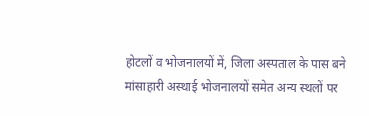होटलों व भोजनालयों में, जिला अस्पताल के पास बने मांसाहारी अस्थाई भोजनालयों समेत अन्य स्थलों पर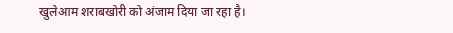खुलेआम शराबखोरी को अंजाम दिया जा रहा है।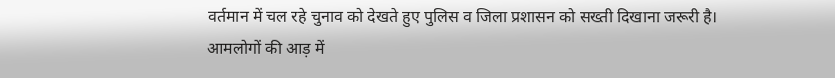वर्तमान में चल रहे चुनाव को देखते हुए पुलिस व जिला प्रशासन को सख्ती दिखाना जरूरी है। आमलोगों की आड़ में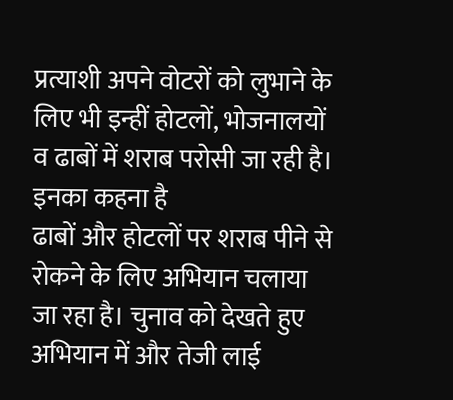प्रत्याशी अपने वोटरों को लुभाने के लिए भी इन्हीं होटलों, भोजनालयों व ढाबों में शराब परोसी जा रही है।
इनका कहना है
ढाबों और होटलों पर शराब पीने से रोकने के लिए अभियान चलाया जा रहा है। चुनाव को देखते हुए अभियान में और तेजी लाई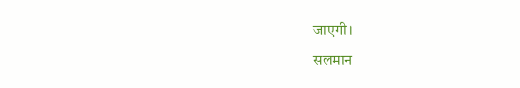जाएगी।
सलमान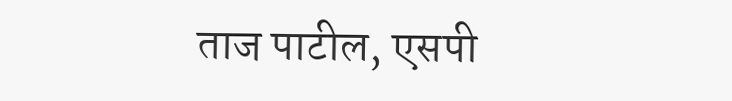ताज पाटील, एसपी